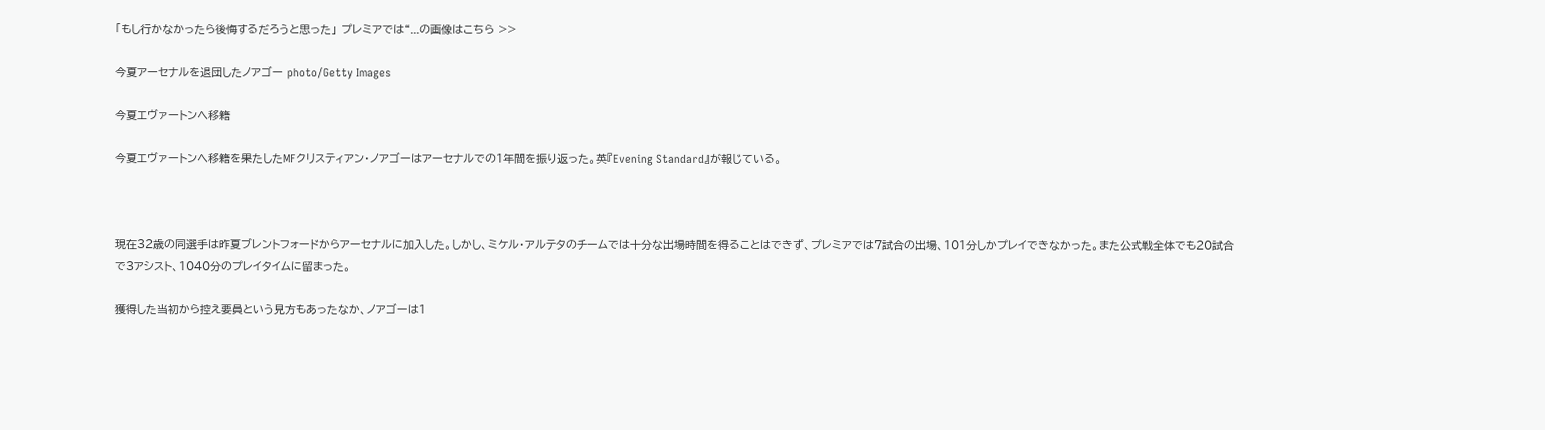「もし行かなかったら後悔するだろうと思った」 プレミアでは“...の画像はこちら >>

今夏アーセナルを退団したノアゴー photo/Getty Images

今夏エヴァートンへ移籍

今夏エヴァートンへ移籍を果たしたMFクリスティアン・ノアゴーはアーセナルでの1年間を振り返った。英『Evening Standard』が報じている。



現在32歳の同選手は昨夏ブレントフォードからアーセナルに加入した。しかし、ミケル・アルテタのチームでは十分な出場時間を得ることはできず、プレミアでは7試合の出場、101分しかプレイできなかった。また公式戦全体でも20試合で3アシスト、1040分のプレイタイムに留まった。

獲得した当初から控え要員という見方もあったなか、ノアゴーは1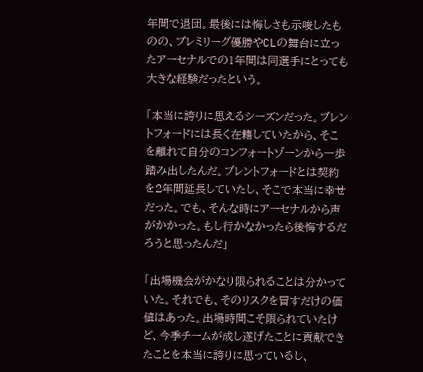年間で退団。最後には悔しさも示唆したものの、プレミリーグ優勝やCLの舞台に立ったアーセナルでの1年間は同選手にとっても大きな経験だったという。

「本当に誇りに思えるシーズンだった。ブレントフォードには長く在籍していたから、そこを離れて自分のコンフォートゾーンから一歩踏み出したんだ。ブレントフォードとは契約を2年間延長していたし、そこで本当に幸せだった。でも、そんな時にアーセナルから声がかかった。もし行かなかったら後悔するだろうと思ったんだ」

「出場機会がかなり限られることは分かっていた。それでも、そのリスクを冒すだけの価値はあった。出場時間こそ限られていたけど、今季チームが成し遂げたことに貢献できたことを本当に誇りに思っているし、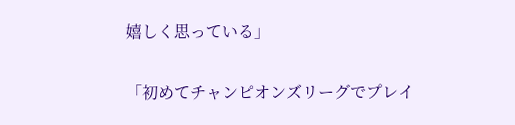嬉しく思っている」

「初めてチャンピオンズリーグでプレイ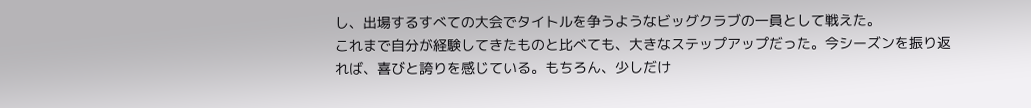し、出場するすべての大会でタイトルを争うようなビッグクラブの一員として戦えた。
これまで自分が経験してきたものと比べても、大きなステップアップだった。今シーズンを振り返れば、喜びと誇りを感じている。もちろん、少しだけ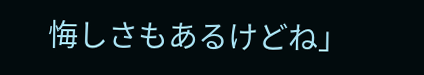悔しさもあるけどね」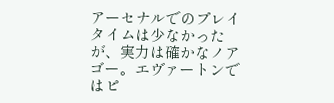アーセナルでのプレイタイムは少なかったが、実力は確かなノアゴー。エヴァートンではピ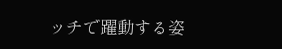ッチで躍動する姿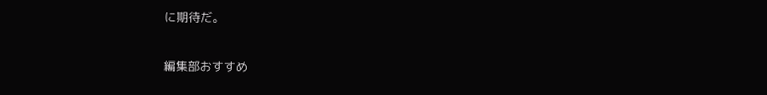に期待だ。

編集部おすすめ